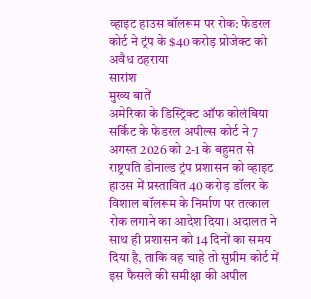व्हाइट हाउस बॉलरूम पर रोक: फेडरल कोर्ट ने ट्रंप के $40 करोड़ प्रोजेक्ट को अवैध ठहराया
सारांश
मुख्य बातें
अमेरिका के डिस्ट्रिक्ट ऑफ कोलंबिया सर्किट के फेडरल अपील्स कोर्ट ने 7 अगस्त 2026 को 2-1 के बहुमत से राष्ट्रपति डोनाल्ड ट्रंप प्रशासन को व्हाइट हाउस में प्रस्तावित 40 करोड़ डॉलर के विशाल बॉलरूम के निर्माण पर तत्काल रोक लगाने का आदेश दिया। अदालत ने साथ ही प्रशासन को 14 दिनों का समय दिया है, ताकि वह चाहे तो सुप्रीम कोर्ट में इस फैसले की समीक्षा की अपील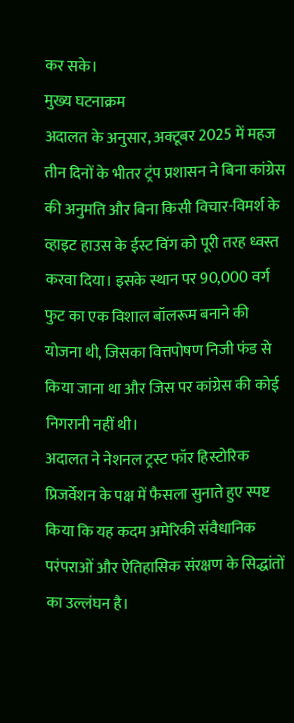कर सके।
मुख्य घटनाक्रम
अदालत के अनुसार, अक्टूबर 2025 में महज तीन दिनों के भीतर ट्रंप प्रशासन ने बिना कांग्रेस की अनुमति और बिना किसी विचार-विमर्श के व्हाइट हाउस के ईस्ट विंग को पूरी तरह ध्वस्त करवा दिया। इसके स्थान पर 90,000 वर्ग फुट का एक विशाल बॉलरूम बनाने की योजना थी, जिसका वित्तपोषण निजी फंड से किया जाना था और जिस पर कांग्रेस की कोई निगरानी नहीं थी।
अदालत ने नेशनल ट्रस्ट फॉर हिस्टोरिक प्रिजर्वेशन के पक्ष में फैसला सुनाते हुए स्पष्ट किया कि यह कदम अमेरिकी संवैधानिक परंपराओं और ऐतिहासिक संरक्षण के सिद्धांतों का उल्लंघन है।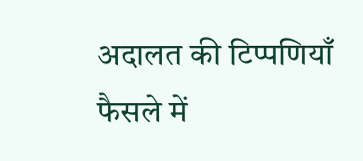अदालत की टिप्पणियाँ
फैसले में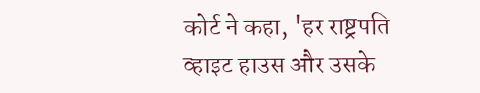कोर्ट ने कहा, 'हर राष्ट्रपति व्हाइट हाउस और उसके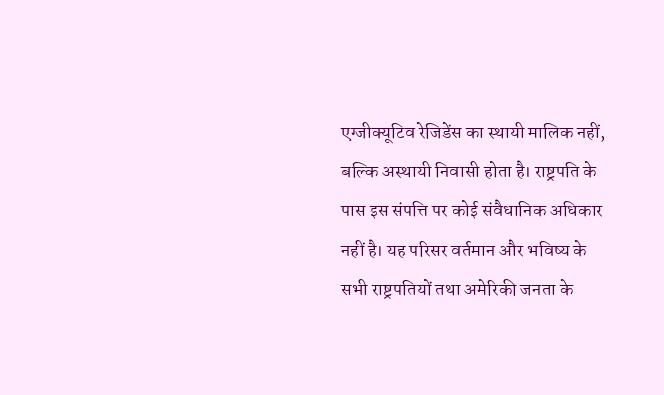एग्जीक्यूटिव रेजिडेंस का स्थायी मालिक नहीं, बल्कि अस्थायी निवासी होता है। राष्ट्रपति के पास इस संपत्ति पर कोई संवैधानिक अधिकार नहीं है। यह परिसर वर्तमान और भविष्य के सभी राष्ट्रपतियों तथा अमेरिकी जनता के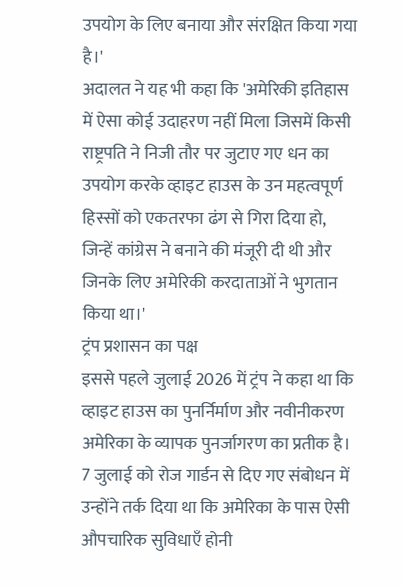उपयोग के लिए बनाया और संरक्षित किया गया है।'
अदालत ने यह भी कहा कि 'अमेरिकी इतिहास में ऐसा कोई उदाहरण नहीं मिला जिसमें किसी राष्ट्रपति ने निजी तौर पर जुटाए गए धन का उपयोग करके व्हाइट हाउस के उन महत्वपूर्ण हिस्सों को एकतरफा ढंग से गिरा दिया हो, जिन्हें कांग्रेस ने बनाने की मंजूरी दी थी और जिनके लिए अमेरिकी करदाताओं ने भुगतान किया था।'
ट्रंप प्रशासन का पक्ष
इससे पहले जुलाई 2026 में ट्रंप ने कहा था कि व्हाइट हाउस का पुनर्निर्माण और नवीनीकरण अमेरिका के व्यापक पुनर्जागरण का प्रतीक है। 7 जुलाई को रोज गार्डन से दिए गए संबोधन में उन्होंने तर्क दिया था कि अमेरिका के पास ऐसी औपचारिक सुविधाएँ होनी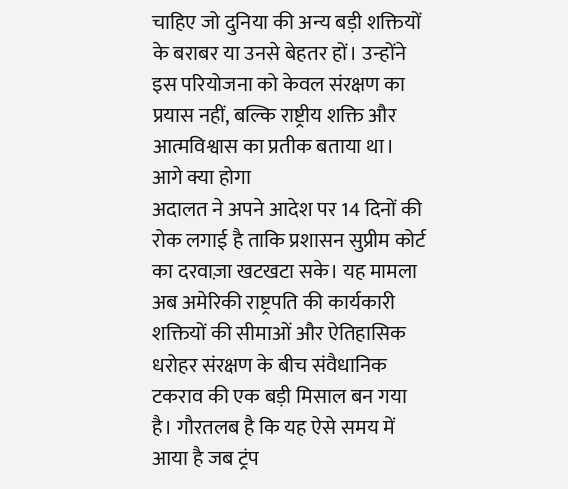चाहिए जो दुनिया की अन्य बड़ी शक्तियों के बराबर या उनसे बेहतर हों। उन्होंने इस परियोजना को केवल संरक्षण का प्रयास नहीं, बल्कि राष्ट्रीय शक्ति और आत्मविश्वास का प्रतीक बताया था।
आगे क्या होगा
अदालत ने अपने आदेश पर 14 दिनों की रोक लगाई है ताकि प्रशासन सुप्रीम कोर्ट का दरवाज़ा खटखटा सके। यह मामला अब अमेरिकी राष्ट्रपति की कार्यकारी शक्तियों की सीमाओं और ऐतिहासिक धरोहर संरक्षण के बीच संवैधानिक टकराव की एक बड़ी मिसाल बन गया है। गौरतलब है कि यह ऐसे समय में आया है जब ट्रंप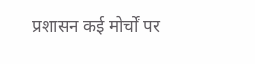प्रशासन कई मोर्चों पर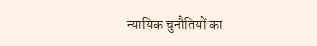न्यायिक चुनौतियों का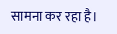सामना कर रहा है।